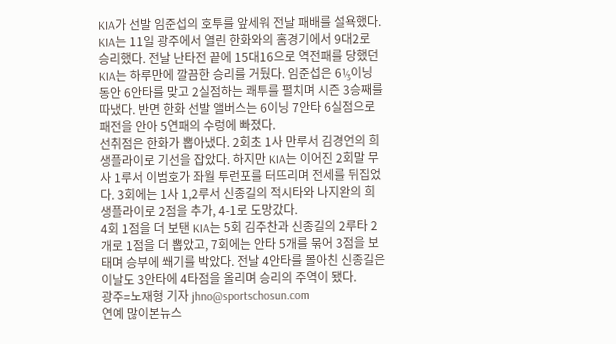KIA가 선발 임준섭의 호투를 앞세워 전날 패배를 설욕했다.
KIA는 11일 광주에서 열린 한화와의 홈경기에서 9대2로 승리했다. 전날 난타전 끝에 15대16으로 역전패를 당했던 KIA는 하루만에 깔끔한 승리를 거뒀다. 임준섭은 6⅓이닝 동안 6안타를 맞고 2실점하는 쾌투를 펼치며 시즌 3승째를 따냈다. 반면 한화 선발 앨버스는 6이닝 7안타 6실점으로 패전을 안아 5연패의 수렁에 빠졌다.
선취점은 한화가 뽑아냈다. 2회초 1사 만루서 김경언의 희생플라이로 기선을 잡았다. 하지만 KIA는 이어진 2회말 무사 1루서 이범호가 좌월 투런포를 터뜨리며 전세를 뒤집었다. 3회에는 1사 1,2루서 신종길의 적시타와 나지완의 희생플라이로 2점을 추가, 4-1로 도망갔다.
4회 1점을 더 보탠 KIA는 5회 김주찬과 신종길의 2루타 2개로 1점을 더 뽑았고, 7회에는 안타 5개를 묶어 3점을 보태며 승부에 쐐기를 박았다. 전날 4안타를 몰아친 신종길은 이날도 3안타에 4타점을 올리며 승리의 주역이 됐다.
광주=노재형 기자 jhno@sportschosun.com
연예 많이본뉴스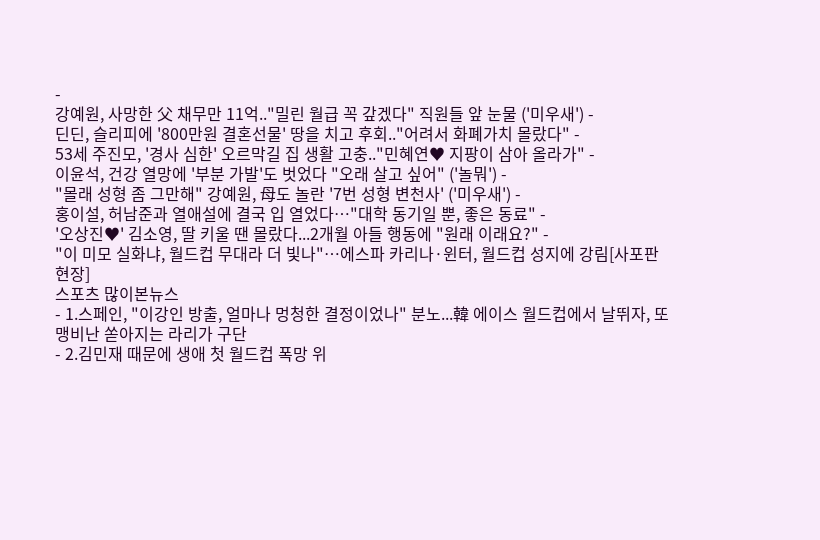-
강예원, 사망한 父 채무만 11억.."밀린 월급 꼭 갚겠다" 직원들 앞 눈물 ('미우새') -
딘딘, 슬리피에 '800만원 결혼선물' 땅을 치고 후회.."어려서 화폐가치 몰랐다" -
53세 주진모, '경사 심한' 오르막길 집 생활 고충.."민혜연♥ 지팡이 삼아 올라가" -
이윤석, 건강 열망에 '부분 가발'도 벗었다 "오래 살고 싶어" ('놀뭐') -
"몰래 성형 좀 그만해" 강예원, 母도 놀란 '7번 성형 변천사' ('미우새') -
홍이설, 허남준과 열애설에 결국 입 열었다…"대학 동기일 뿐, 좋은 동료" -
'오상진♥' 김소영, 딸 키울 땐 몰랐다...2개월 아들 행동에 "원래 이래요?" -
"이 미모 실화냐, 월드컵 무대라 더 빛나"…에스파 카리나·윈터, 월드컵 성지에 강림[사포판 현장]
스포츠 많이본뉴스
- 1.스페인, "이강인 방출, 얼마나 멍청한 결정이었나" 분노...韓 에이스 월드컵에서 날뛰자, 또 맹비난 쏟아지는 라리가 구단
- 2.김민재 때문에 생애 첫 월드컵 폭망 위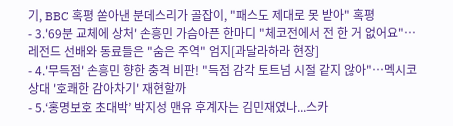기, BBC 혹평 쏟아낸 분데스리가 골잡이, "패스도 제대로 못 받아" 혹평
- 3.'69분 교체에 상처' 손흥민 가슴아픈 한마디 "체코전에서 전 한 거 없어요"…레전드 선배와 동료들은 "숨은 주역" 엄지[과달라하라 현장]
- 4.'무득점' 손흥민 향한 충격 비판! "득점 감각 토트넘 시절 같지 않아"…멕시코 상대 '호쾌한 감아차기' 재현할까
- 5.‘홍명보호 초대박’ 박지성 맨유 후계자는 김민재였나...스카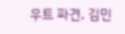우트 파견, 김민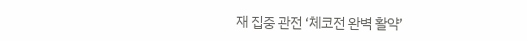재 집중 관전 ‘체코전 완벽 활약’